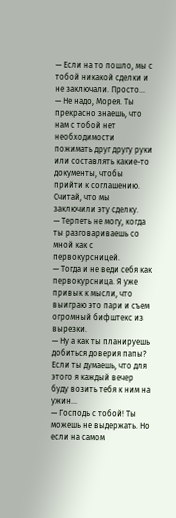— Если на то пошло, мы с тобой никакой сделки и не заключали. Просто...
— Не надо, Морея. Ты прекрасно знаешь, что нам с тобой нет необходимости пожимать друг другу руки или составлять какие-то документы, чтобы прийти к соглашению. Считай, что мы заключили эту сделку.
— Терпеть не могу, когда ты разговариваешь со мной как с первокурсницей.
— Тогда и не веди себя как первокурсница. Я уже привык к мысли, что выиграю это пари и съем огромный бифштекс из вырезки.
— Ну а как ты планируешь добиться доверия папы? Если ты думаешь, что для этого я каждый вечер буду возить тебя к ним на ужин...
— Господь с тобой! Ты можешь не выдержать. Но если на самом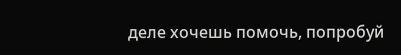деле хочешь помочь, попробуй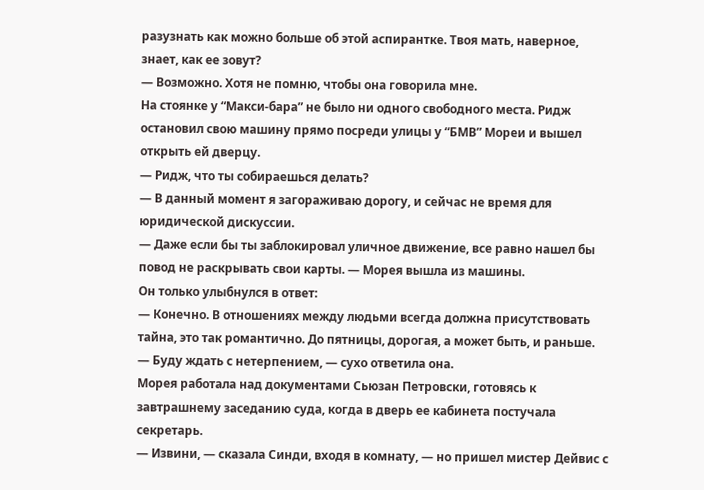разузнать как можно больше об этой аспирантке. Твоя мать, наверное, знает, как ее зовут?
— Возможно. Хотя не помню, чтобы она говорила мне.
На стоянке у “Макси-бара” не было ни одного свободного места. Ридж остановил свою машину прямо посреди улицы у “БМВ” Мореи и вышел открыть ей дверцу.
— Ридж, что ты собираешься делать?
— В данный момент я загораживаю дорогу, и сейчас не время для юридической дискуссии.
— Даже если бы ты заблокировал уличное движение, все равно нашел бы повод не раскрывать свои карты. — Морея вышла из машины.
Он только улыбнулся в ответ:
— Конечно. В отношениях между людьми всегда должна присутствовать тайна, это так романтично. До пятницы, дорогая, а может быть, и раньше.
— Буду ждать с нетерпением, — сухо ответила она.
Морея работала над документами Сьюзан Петровски, готовясь к завтрашнему заседанию суда, когда в дверь ее кабинета постучала секретарь.
— Извини, — сказала Синди, входя в комнату, — но пришел мистер Дейвис с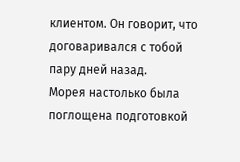клиентом. Он говорит, что договаривался с тобой пару дней назад.
Морея настолько была поглощена подготовкой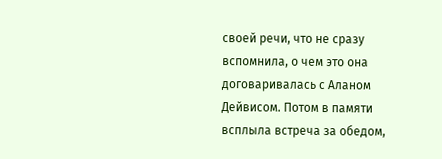своей речи, что не сразу вспомнила, о чем это она договаривалась с Аланом Дейвисом. Потом в памяти всплыла встреча за обедом,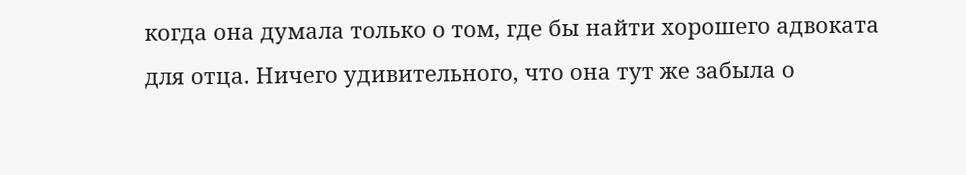когда она думала только о том, где бы найти хорошего адвоката для отца. Ничего удивительного, что она тут же забыла о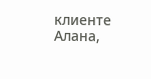клиенте Алана,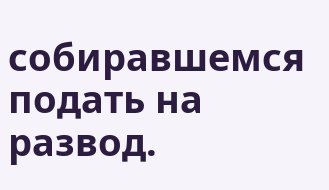собиравшемся подать на развод.